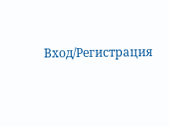Вход/Регистрация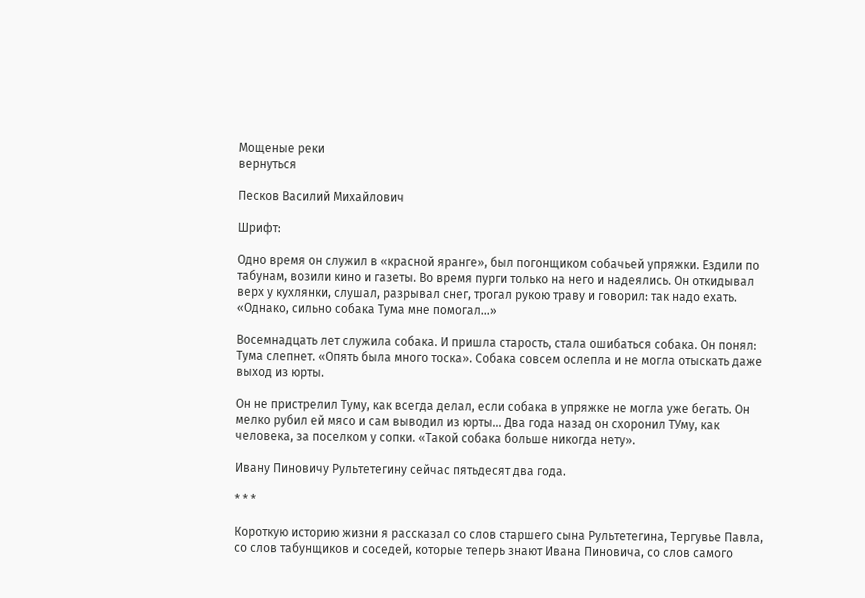Мощеные реки
вернуться

Песков Василий Михайлович

Шрифт:

Одно время он служил в «красной яранге», был погонщиком собачьей упряжки. Ездили по табунам, возили кино и газеты. Во время пурги только на него и надеялись. Он откидывал верх у кухлянки, слушал, разрывал снег, трогал рукою траву и говорил: так надо ехать. «Однако, сильно собака Тума мне помогал…»

Восемнадцать лет служила собака. И пришла старость, стала ошибаться собака. Он понял: Тума слепнет. «Опять была много тоска». Собака совсем ослепла и не могла отыскать даже выход из юрты.

Он не пристрелил Туму, как всегда делал, если собака в упряжке не могла уже бегать. Он мелко рубил ей мясо и сам выводил из юрты… Два года назад он схоронил ТУму, как человека, за поселком у сопки. «Такой собака больше никогда нету».

Ивану Пиновичу Рультетегину сейчас пятьдесят два года.

* * *

Короткую историю жизни я рассказал со слов старшего сына Рультетегина, Тергувье Павла, со слов табунщиков и соседей, которые теперь знают Ивана Пиновича, со слов самого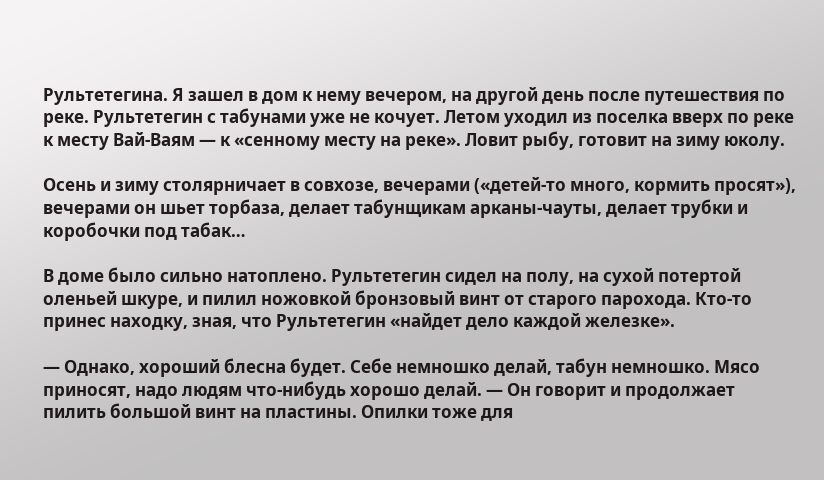Рультетегина. Я зашел в дом к нему вечером, на другой день после путешествия по реке. Рультетегин с табунами уже не кочует. Летом уходил из поселка вверх по реке к месту Вай-Ваям — к «сенному месту на реке». Ловит рыбу, готовит на зиму юколу.

Осень и зиму столярничает в совхозе, вечерами («детей-то много, кормить просят»), вечерами он шьет торбаза, делает табунщикам арканы-чауты, делает трубки и коробочки под табак…

В доме было сильно натоплено. Рультетегин сидел на полу, на сухой потертой оленьей шкуре, и пилил ножовкой бронзовый винт от старого парохода. Кто-то принес находку, зная, что Рультетегин «найдет дело каждой железке».

— Однако, хороший блесна будет. Себе немношко делай, табун немношко. Мясо приносят, надо людям что-нибудь хорошо делай. — Он говорит и продолжает пилить большой винт на пластины. Опилки тоже для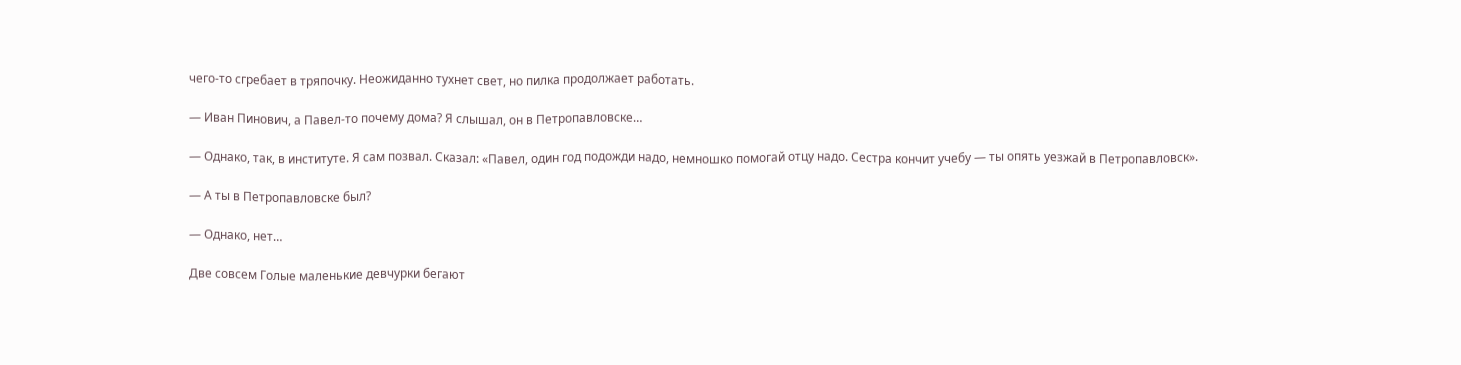чего-то сгребает в тряпочку. Неожиданно тухнет свет, но пилка продолжает работать.

— Иван Пинович, а Павел-то почему дома? Я слышал, он в Петропавловске…

— Однако, так, в институте. Я сам позвал. Сказал: «Павел, один год подожди надо, немношко помогай отцу надо. Сестра кончит учебу — ты опять уезжай в Петропавловск».

— А ты в Петропавловске был?

— Однако, нет…

Две совсем Голые маленькие девчурки бегают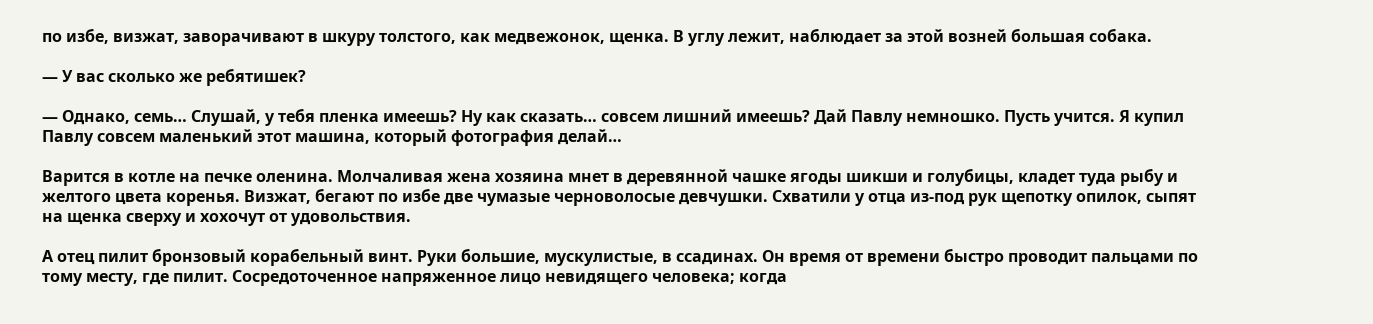по избе, визжат, заворачивают в шкуру толстого, как медвежонок, щенка. В углу лежит, наблюдает за этой возней большая собака.

— У вас сколько же ребятишек?

— Однако, семь… Слушай, у тебя пленка имеешь? Ну как сказать… совсем лишний имеешь? Дай Павлу немношко. Пусть учится. Я купил Павлу совсем маленький этот машина, который фотография делай…

Варится в котле на печке оленина. Молчаливая жена хозяина мнет в деревянной чашке ягоды шикши и голубицы, кладет туда рыбу и желтого цвета коренья. Визжат, бегают по избе две чумазые черноволосые девчушки. Схватили у отца из-под рук щепотку опилок, сыпят на щенка сверху и хохочут от удовольствия.

А отец пилит бронзовый корабельный винт. Руки большие, мускулистые, в ссадинах. Он время от времени быстро проводит пальцами по тому месту, где пилит. Сосредоточенное напряженное лицо невидящего человека; когда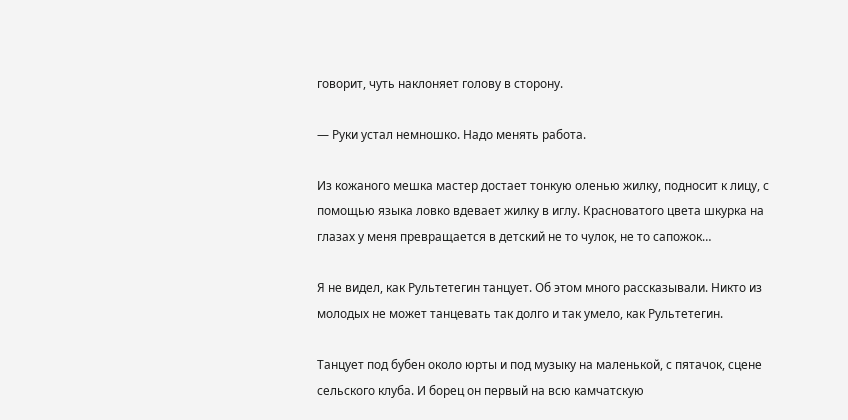говорит, чуть наклоняет голову в сторону.

— Руки устал немношко. Надо менять работа.

Из кожаного мешка мастер достает тонкую оленью жилку, подносит к лицу, с помощью языка ловко вдевает жилку в иглу. Красноватого цвета шкурка на глазах у меня превращается в детский не то чулок, не то сапожок…

Я не видел, как Рультетегин танцует. Об этом много рассказывали. Никто из молодых не может танцевать так долго и так умело, как Рультетегин.

Танцует под бубен около юрты и под музыку на маленькой, с пятачок, сцене сельского клуба. И борец он первый на всю камчатскую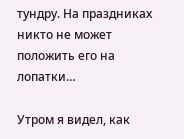тундру. На праздниках никто не может положить его на лопатки…

Утром я видел, как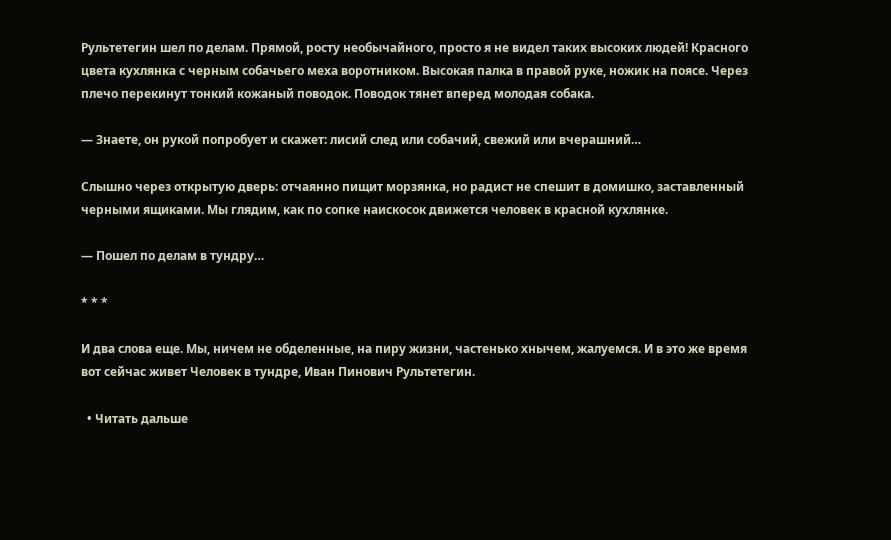Рультетегин шел по делам. Прямой, росту необычайного, просто я не видел таких высоких людей! Красного цвета кухлянка с черным собачьего меха воротником. Высокая палка в правой руке, ножик на поясе. Через плечо перекинут тонкий кожаный поводок. Поводок тянет вперед молодая собака.

— Знаете, он рукой попробует и скажет: лисий след или собачий, свежий или вчерашний…

Слышно через открытую дверь: отчаянно пищит морзянка, но радист не спешит в домишко, заставленный черными ящиками. Мы глядим, как по сопке наискосок движется человек в красной кухлянке.

— Пошел по делам в тундру…

* * *

И два слова еще. Мы, ничем не обделенные, на пиру жизни, частенько хнычем, жалуемся. И в это же время вот сейчас живет Человек в тундре, Иван Пинович Рультетегин.

  • Читать дальше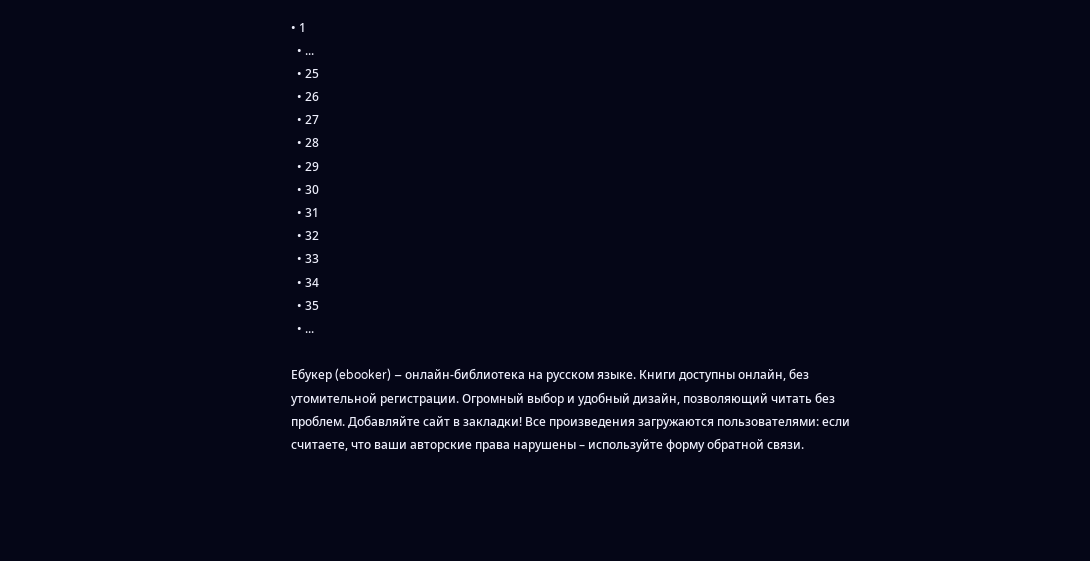• 1
  • ...
  • 25
  • 26
  • 27
  • 28
  • 29
  • 30
  • 31
  • 32
  • 33
  • 34
  • 35
  • ...

Ебукер (ebooker) – онлайн-библиотека на русском языке. Книги доступны онлайн, без утомительной регистрации. Огромный выбор и удобный дизайн, позволяющий читать без проблем. Добавляйте сайт в закладки! Все произведения загружаются пользователями: если считаете, что ваши авторские права нарушены – используйте форму обратной связи.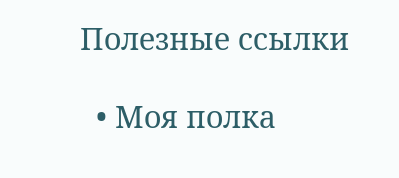Полезные ссылки

  • Моя полка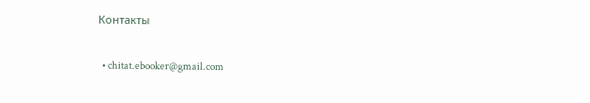Контакты

  • chitat.ebooker@gmail.com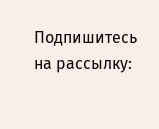Подпишитесь на рассылку: